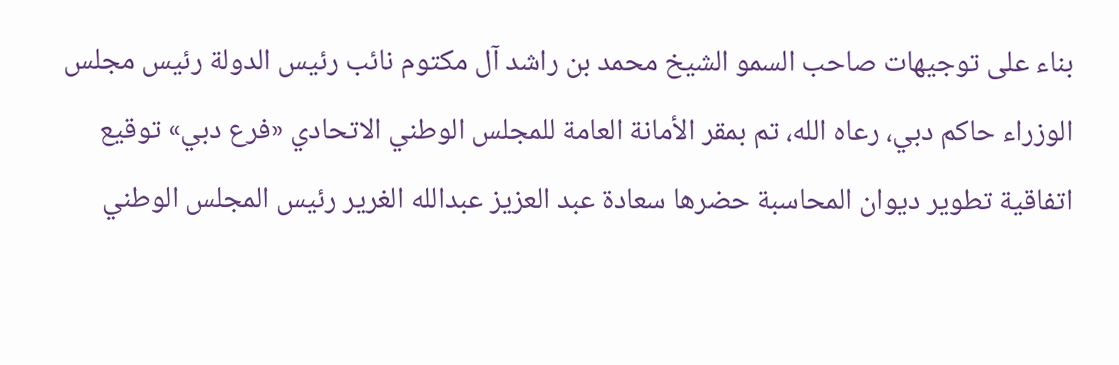بناء على توجيهات صاحب السمو الشيخ محمد بن راشد آل مكتوم نائب رئيس الدولة رئيس مجلس الوزراء حاكم دبي، رعاه الله، تم بمقر الأمانة العامة للمجلس الوطني الاتحادي «فرع دبي» توقيع اتفاقية تطوير ديوان المحاسبة حضرها سعادة عبد العزيز عبدالله الغرير رئيس المجلس الوطني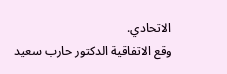الاتحادي.
وقع الاتفاقية الدكتور حارب سعيد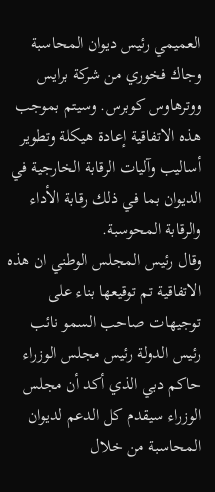العميمي رئيس ديوان المحاسبة وجاك فخوري من شركة برايس ووترهاوس كوبرس. وسيتم بموجب هذه الاتفاقية إعادة هيكلة وتطوير أساليب وآليات الرقابة الخارجية في الديوان بما في ذلك رقابة الأداء والرقابة المحوسبة.
وقال رئيس المجلس الوطني ان هذه الاتفاقية تم توقيعها بناء على توجيهات صاحب السمو نائب رئيس الدولة رئيس مجلس الوزراء حاكم دبي الذي أكد أن مجلس الوزراء سيقدم كل الدعم لديوان المحاسبة من خلال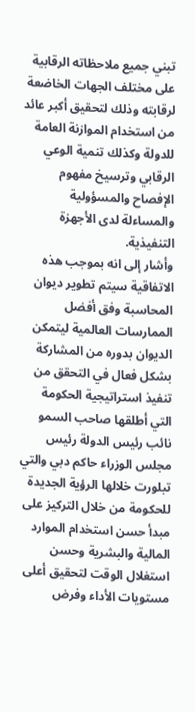تبني جميع ملاحظاته الرقابية على مختلف الجهات الخاضعة لرقابته وذلك لتحقيق أكبر عائد من استخدام الموازنة العامة للدولة وكذلك تنمية الوعي الرقابي وترسيخ مفهوم الإفصاح والمسؤولية والمساءلة لدى الأجهزة التنفيذية.
وأشار إلى انه بموجب هذه الاتفاقية سيتم تطوير ديوان المحاسبة وفق أفضل الممارسات العالمية ليتمكن الديوان بدوره من المشاركة بشكل فعال في التحقق من تنفيذ استراتيجية الحكومة التي أطلقها صاحب السمو نائب رئيس الدولة رئيس مجلس الوزراء حاكم دبي والتي تبلورت خلالها الرؤية الجديدة للحكومة من خلال التركيز على مبدأ حسن استخدام الموارد المالية والبشرية وحسن استغلال الوقت لتحقيق أعلى مستويات الأداء وفرض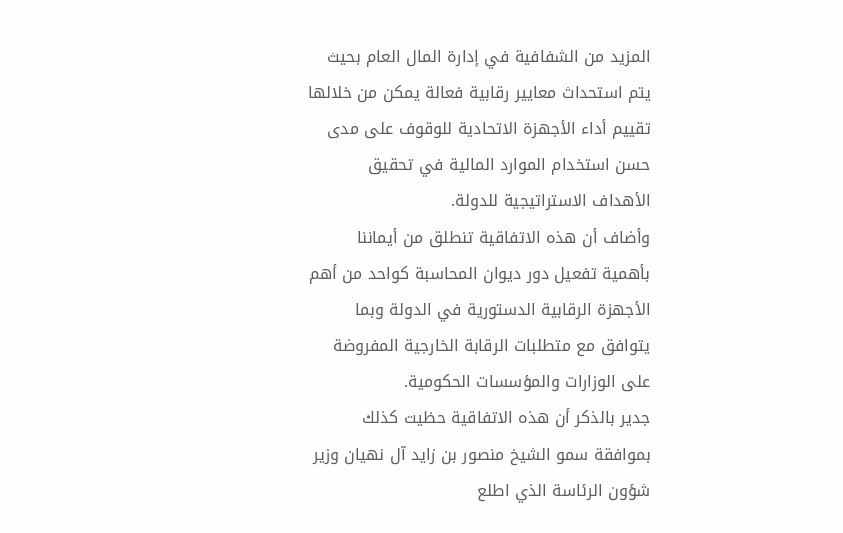المزيد من الشفافية في إدارة المال العام بحيث يتم استحداث معايير رقابية فعالة يمكن من خلالها تقييم أداء الأجهزة الاتحادية للوقوف على مدى حسن استخدام الموارد المالية في تحقيق الأهداف الاستراتيجية للدولة.
وأضاف أن هذه الاتفاقية تنطلق من أيماننا بأهمية تفعيل دور ديوان المحاسبة كواحد من أهم الأجهزة الرقابية الدستورية في الدولة وبما يتوافق مع متطلبات الرقابة الخارجية المفروضة على الوزارات والمؤسسات الحكومية.
جدير بالذكر أن هذه الاتفاقية حظيت كذلك بموافقة سمو الشيخ منصور بن زايد آل نهيان وزير شؤون الرئاسة الذي اطلع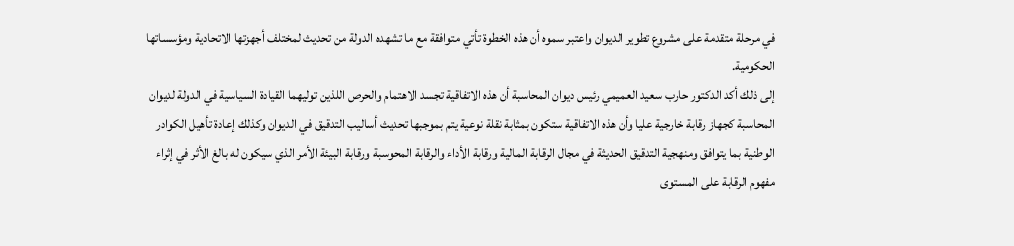في مرحلة متقدمة على مشروع تطوير الديوان واعتبر سموه أن هذه الخطوة تأتي متوافقة مع ما تشهده الدولة من تحديث لمختلف أجهزتها الاتحادية ومؤسساتها الحكومية.
إلى ذلك أكد الدكتور حارب سعيد العميمي رئيس ديوان المحاسبة أن هذه الاتفاقية تجسد الاهتمام والحرص اللذين توليهما القيادة السياسية في الدولة لديوان المحاسبة كجهاز رقابة خارجية عليا وأن هذه الاتفاقية ستكون بمثابة نقلة نوعية يتم بموجبها تحديث أساليب التدقيق في الديوان وكذلك إعادة تأهيل الكوادر الوطنية بما يتوافق ومنهجية التدقيق الحديثة في مجال الرقابة المالية ورقابة الأداء والرقابة المحوسبة ورقابة البيئة الأمر الذي سيكون له بالغ الأثر في إثراء مفهوم الرقابة على المستوى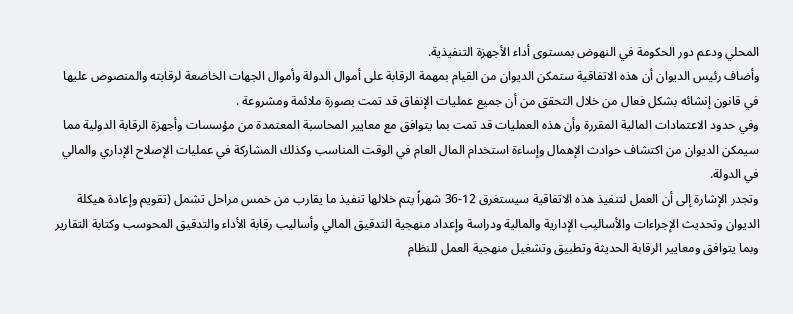المحلي ودعم دور الحكومة في النهوض بمستوى أداء الأجهزة التنفيذية.
وأضاف رئيس الديوان أن هذه الاتفاقية ستمكن الديوان من القيام بمهمة الرقابة على أموال الدولة وأموال الجهات الخاضعة لرقابته والمنصوص عليها في قانون إنشائه بشكل فعال من خلال التحقق من أن جميع عمليات الإنفاق قد تمت بصورة ملائمة ومشروعة .
وفي حدود الاعتمادات المالية المقررة وأن هذه العمليات قد تمت بما يتوافق مع معايير المحاسبة المعتمدة من مؤسسات وأجهزة الرقابة الدولية مما سيمكن الديوان من اكتشاف حوادث الإهمال وإساءة استخدام المال العام في الوقت المناسب وكذلك المشاركة في عمليات الإصلاح الإداري والمالي في الدولة.
وتجدر الإشارة إلى أن العمل لتنفيذ هذه الاتفاقية سيستغرق 12-36 شهراً يتم خلالها تنفيذ ما يقارب من خمس مراحل تشمل (تقويم وإعادة هيكلة الديوان وتحديث الإجراءات والأساليب الإدارية والمالية ودراسة وإعداد منهجية التدقيق المالي وأساليب رقابة الأداء والتدقيق المحوسب وكتابة التقارير وبما يتوافق ومعايير الرقابة الحديثة وتطبيق وتشغيل منهجية العمل للنظام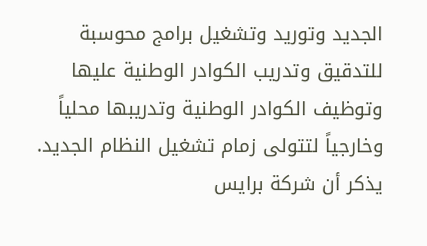الجديد وتوريد وتشغيل برامج محوسبة للتدقيق وتدريب الكوادر الوطنية عليها وتوظيف الكوادر الوطنية وتدريبها محلياً وخارجياً لتتولى زمام تشغيل النظام الجديد.
يذكر أن شركة برايس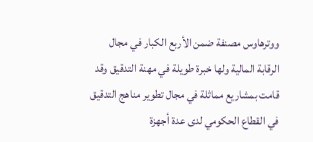ووترهاوس مصنفة ضمن الأربع الكبار في مجال الرقابة المالية ولها خبرة طويلة في مهنة التدقيق وقد قامت بمشاريع مماثلة في مجال تطوير مناهج التدقيق في القطاع الحكومي لدى عدة أجهزة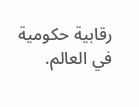رقابية حكومية في العالم.